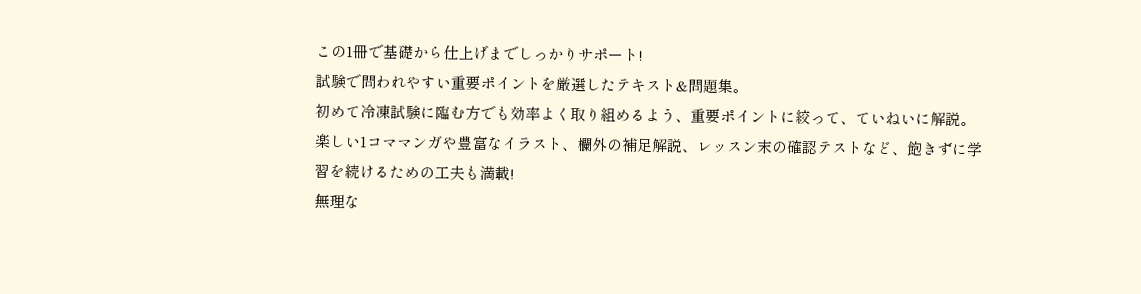この1冊で基礎から仕上げまでしっかりサポート!
試験で問われやすい重要ポイントを厳選したテキスト&問題集。
初めて冷凍試験に臨む方でも効率よく取り組めるよう、重要ポイントに絞って、ていねいに解説。楽しい1コママンガや豊富なイラスト、欄外の補足解説、レッスン末の確認テストなど、飽きずに学習を続けるための工夫も満載!
無理な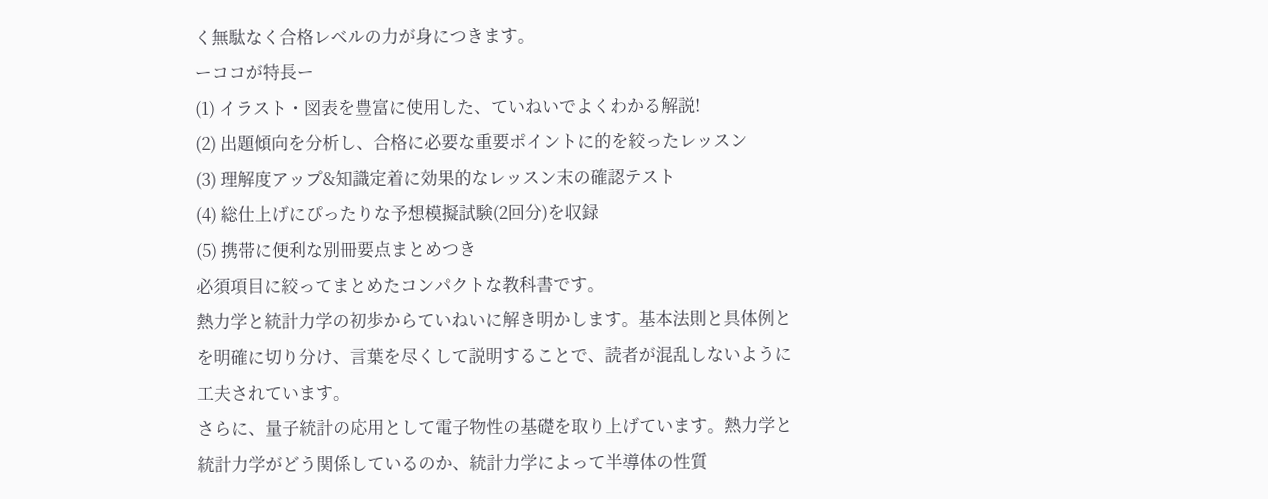く無駄なく合格レベルの力が身につきます。
ーココが特長ー
(1) イラスト・図表を豊富に使用した、ていねいでよくわかる解説!
(2) 出題傾向を分析し、合格に必要な重要ポイントに的を絞ったレッスン
(3) 理解度アップ&知識定着に効果的なレッスン末の確認テスト
(4) 総仕上げにぴったりな予想模擬試験(2回分)を収録
(5) 携帯に便利な別冊要点まとめつき
必須項目に絞ってまとめたコンパクトな教科書です。
熱力学と統計力学の初歩からていねいに解き明かします。基本法則と具体例とを明確に切り分け、言葉を尽くして説明することで、読者が混乱しないように工夫されています。
さらに、量子統計の応用として電子物性の基礎を取り上げています。熱力学と統計力学がどう関係しているのか、統計力学によって半導体の性質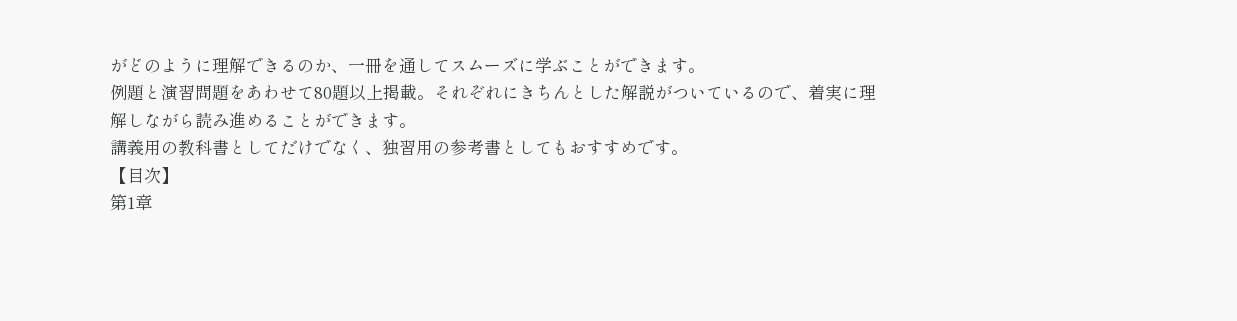がどのように理解できるのか、一冊を通してスムーズに学ぶことができます。
例題と演習問題をあわせて80題以上掲載。それぞれにきちんとした解説がついているので、着実に理解しながら読み進めることができます。
講義用の教科書としてだけでなく、独習用の参考書としてもおすすめです。
【目次】
第1章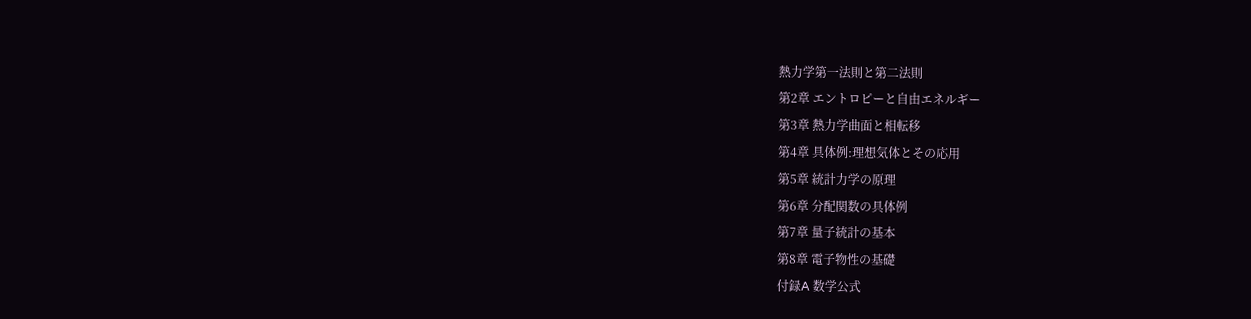熱力学第一法則と第二法則
第2章 エントロピーと自由エネルギー
第3章 熱力学曲面と相転移
第4章 具体例:理想気体とその応用
第5章 統計力学の原理
第6章 分配関数の具体例
第7章 量子統計の基本
第8章 電子物性の基礎
付録A 数学公式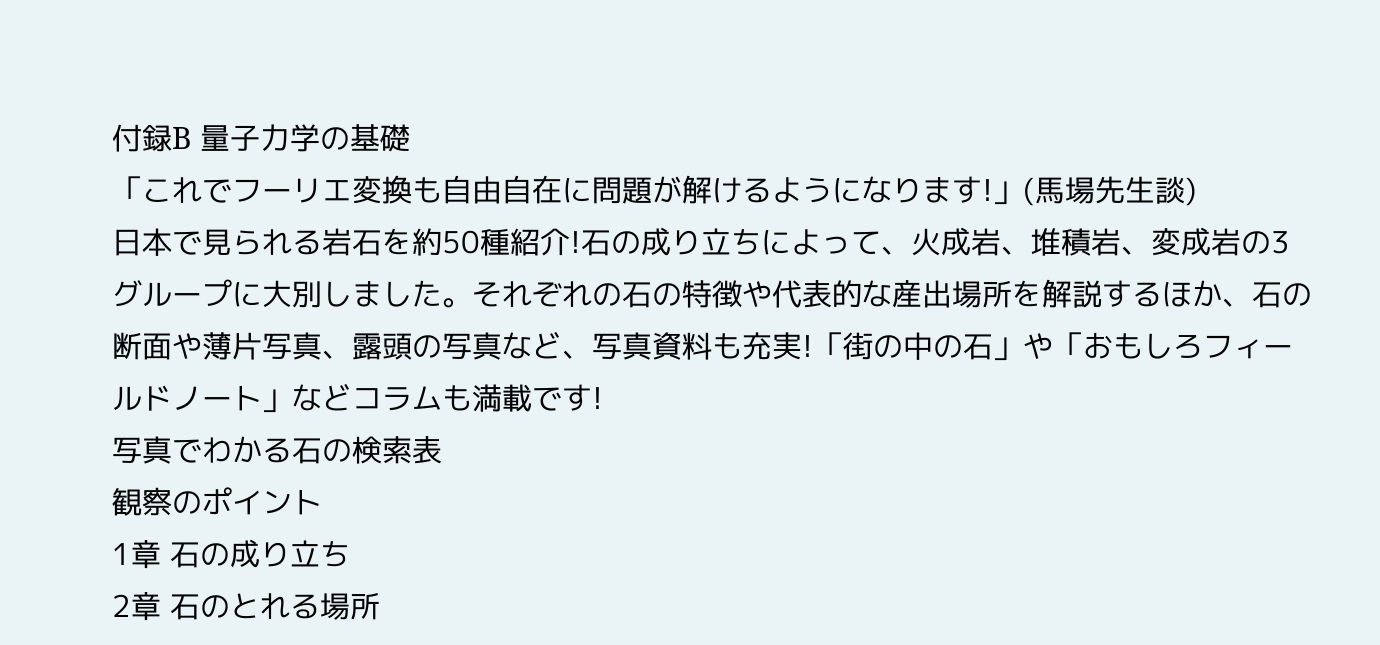付録B 量子力学の基礎
「これでフーリエ変換も自由自在に問題が解けるようになります!」(馬場先生談)
日本で見られる岩石を約50種紹介!石の成り立ちによって、火成岩、堆積岩、変成岩の3グループに大別しました。それぞれの石の特徴や代表的な産出場所を解説するほか、石の断面や薄片写真、露頭の写真など、写真資料も充実!「街の中の石」や「おもしろフィールドノート」などコラムも満載です!
写真でわかる石の検索表
観察のポイント
1章 石の成り立ち
2章 石のとれる場所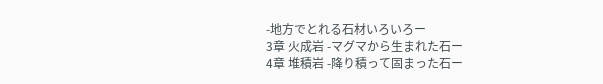-地方でとれる石材いろいろー
3章 火成岩 -マグマから生まれた石ー
4章 堆積岩 -降り積って固まった石ー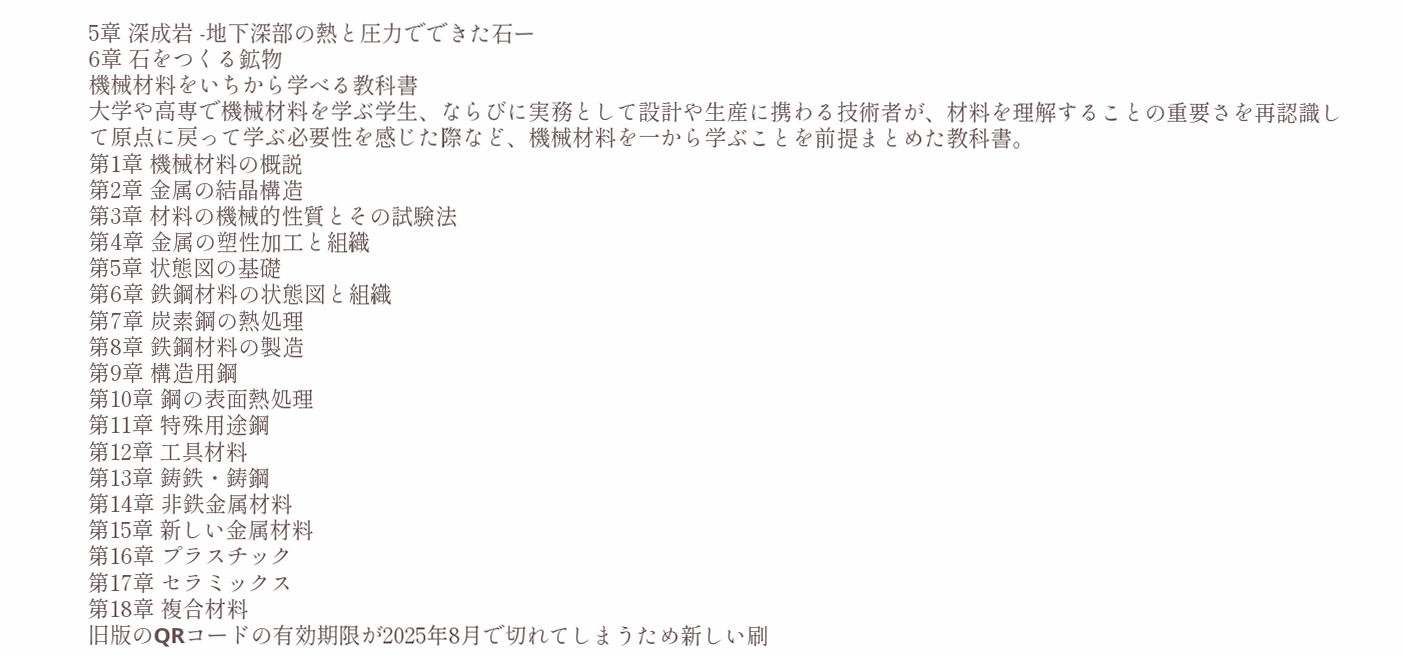5章 深成岩 -地下深部の熱と圧力でできた石ー
6章 石をつくる鉱物
機械材料をいちから学べる教科書
大学や高専で機械材料を学ぶ学生、ならびに実務として設計や生産に携わる技術者が、材料を理解することの重要さを再認識して原点に戻って学ぶ必要性を感じた際など、機械材料を一から学ぶことを前提まとめた教科書。
第1章 機械材料の概説
第2章 金属の結晶構造
第3章 材料の機械的性質とその試験法
第4章 金属の塑性加工と組織
第5章 状態図の基礎
第6章 鉄鋼材料の状態図と組織
第7章 炭素鋼の熱処理
第8章 鉄鋼材料の製造
第9章 構造用鋼
第10章 鋼の表面熱処理
第11章 特殊用途鋼
第12章 工具材料
第13章 鋳鉄・鋳鋼
第14章 非鉄金属材料
第15章 新しい金属材料
第16章 プラスチック
第17章 セラミックス
第18章 複合材料
旧版のQRコードの有効期限が2025年8月で切れてしまうため新しい刷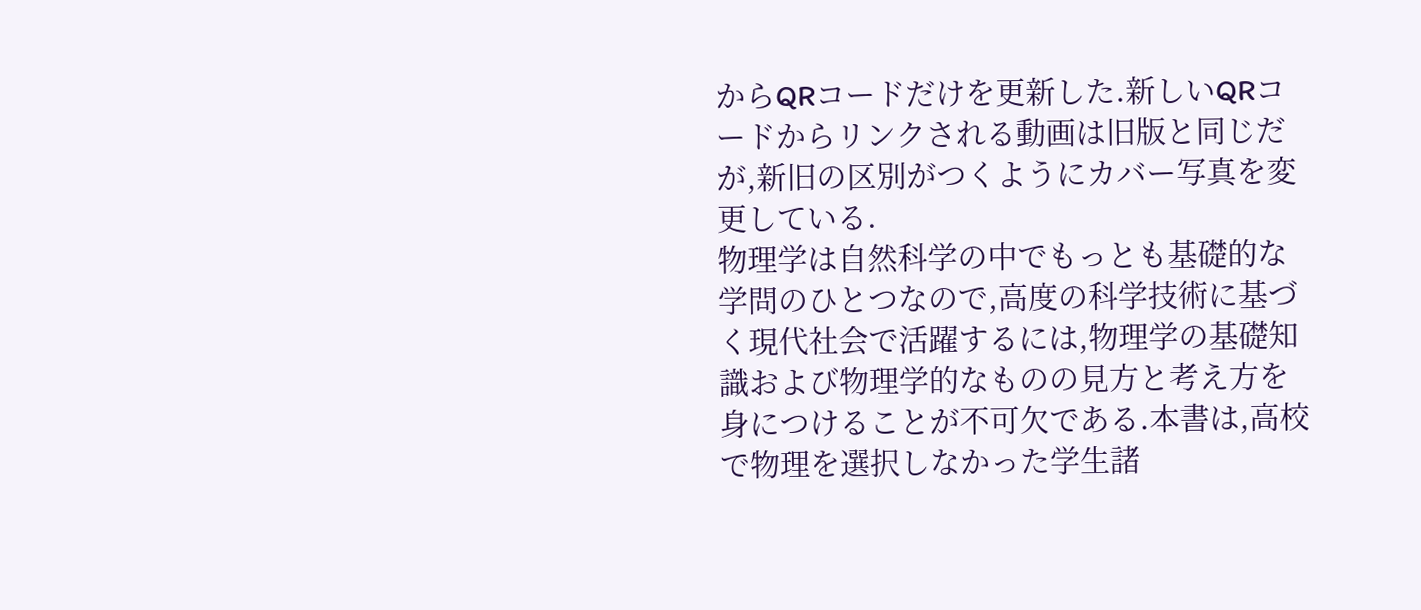からQRコードだけを更新した.新しいQRコードからリンクされる動画は旧版と同じだが,新旧の区別がつくようにカバー写真を変更している.
物理学は自然科学の中でもっとも基礎的な学問のひとつなので,高度の科学技術に基づく現代社会で活躍するには,物理学の基礎知識および物理学的なものの見方と考え方を身につけることが不可欠である.本書は,高校で物理を選択しなかった学生諸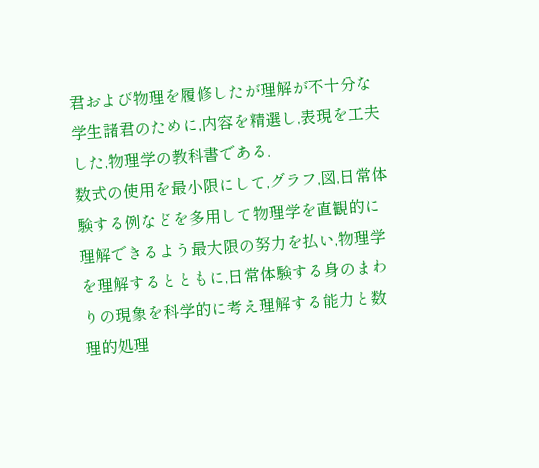君および物理を履修したが理解が不十分な学生諸君のために,内容を精選し,表現を工夫した,物理学の教科書である.
数式の使用を最小限にして,グラフ,図,日常体験する例などを多用して物理学を直観的に理解できるよう最大限の努力を払い,物理学を理解するとともに,日常体験する身のまわりの現象を科学的に考え理解する能力と数理的処理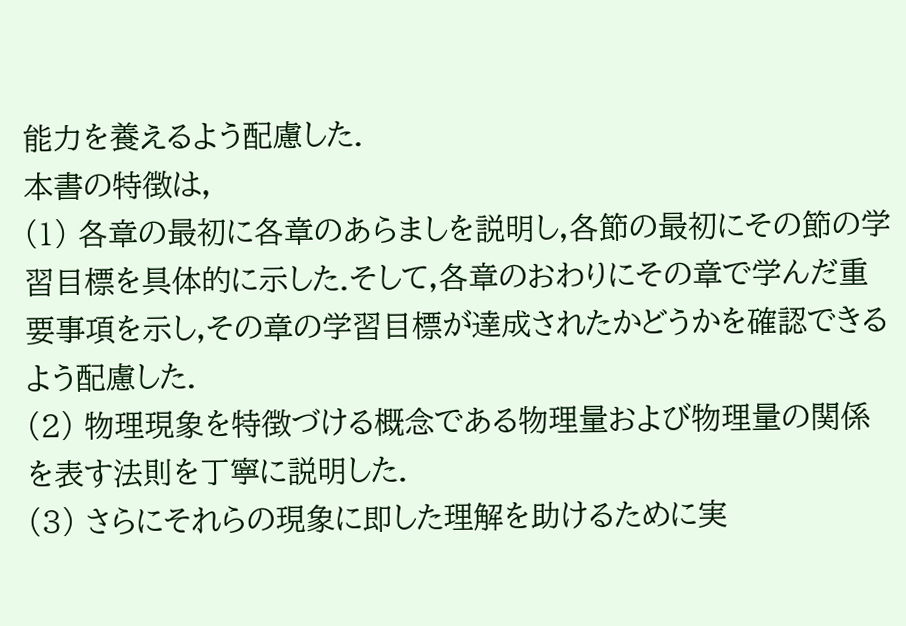能力を養えるよう配慮した.
本書の特徴は,
(1) 各章の最初に各章のあらましを説明し,各節の最初にその節の学習目標を具体的に示した.そして,各章のおわりにその章で学んだ重要事項を示し,その章の学習目標が達成されたかどうかを確認できるよう配慮した.
(2) 物理現象を特徴づける概念である物理量および物理量の関係を表す法則を丁寧に説明した.
(3) さらにそれらの現象に即した理解を助けるために実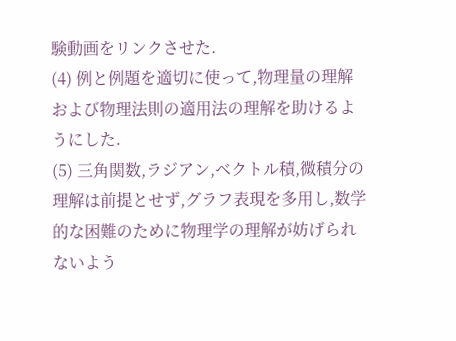験動画をリンクさせた.
(4) 例と例題を適切に使って,物理量の理解および物理法則の適用法の理解を助けるようにした.
(5) 三角関数,ラジアン,ベクトル積,微積分の理解は前提とせず,グラフ表現を多用し,数学的な困難のために物理学の理解が妨げられないよう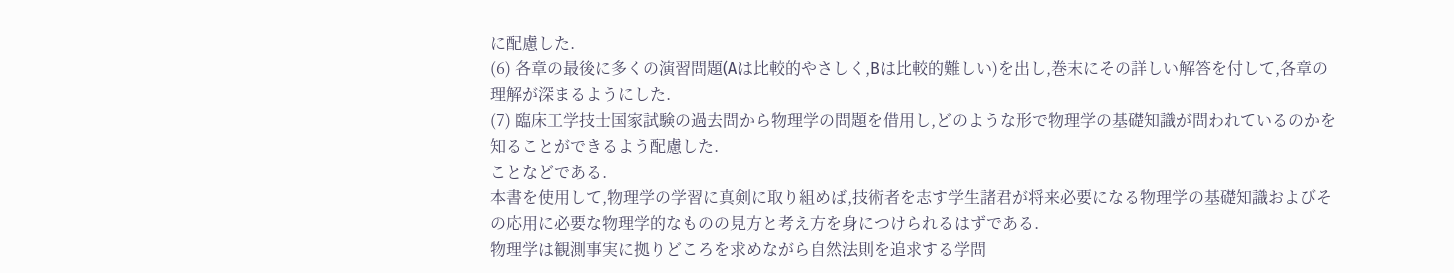に配慮した.
(6) 各章の最後に多くの演習問題(Aは比較的やさしく,Bは比較的難しい)を出し,巻末にその詳しい解答を付して,各章の理解が深まるようにした.
(7) 臨床工学技士国家試験の過去問から物理学の問題を借用し,どのような形で物理学の基礎知識が問われているのかを知ることができるよう配慮した.
ことなどである.
本書を使用して,物理学の学習に真剣に取り組めば,技術者を志す学生諸君が将来必要になる物理学の基礎知識およびその応用に必要な物理学的なものの見方と考え方を身につけられるはずである.
物理学は観測事実に拠りどころを求めながら自然法則を追求する学問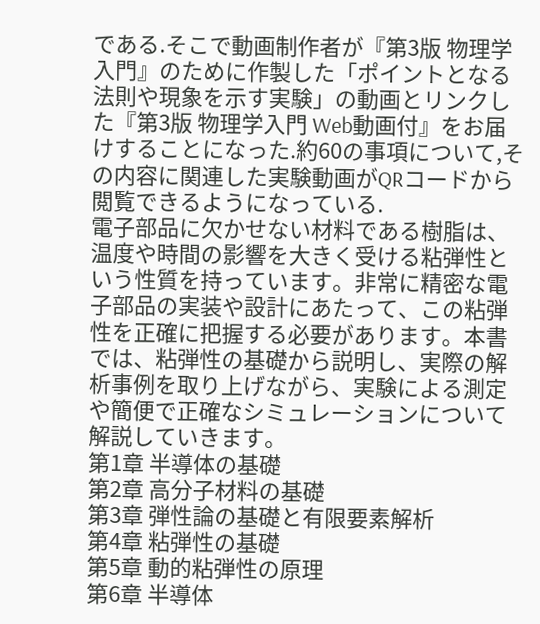である.そこで動画制作者が『第3版 物理学入門』のために作製した「ポイントとなる法則や現象を示す実験」の動画とリンクした『第3版 物理学入門 Web動画付』をお届けすることになった.約60の事項について,その内容に関連した実験動画がQRコードから閲覧できるようになっている.
電子部品に欠かせない材料である樹脂は、温度や時間の影響を大きく受ける粘弾性という性質を持っています。非常に精密な電子部品の実装や設計にあたって、この粘弾性を正確に把握する必要があります。本書では、粘弾性の基礎から説明し、実際の解析事例を取り上げながら、実験による測定や簡便で正確なシミュレーションについて解説していきます。
第1章 半導体の基礎
第2章 高分子材料の基礎
第3章 弾性論の基礎と有限要素解析
第4章 粘弾性の基礎
第5章 動的粘弾性の原理
第6章 半導体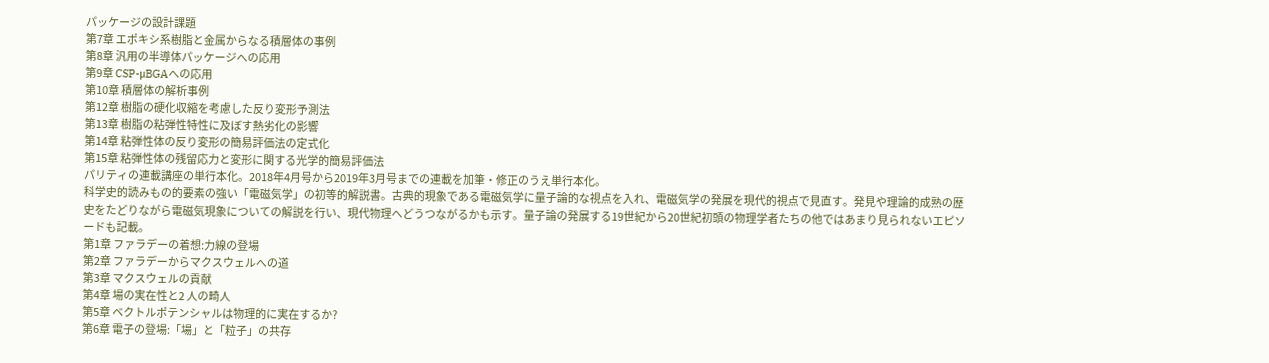パッケージの設計課題
第7章 エポキシ系樹脂と金属からなる積層体の事例
第8章 汎用の半導体パッケージへの応用
第9章 CSP-μBGAへの応用
第10章 積層体の解析事例
第12章 樹脂の硬化収縮を考慮した反り変形予測法
第13章 樹脂の粘弾性特性に及ぼす熱劣化の影響
第14章 粘弾性体の反り変形の簡易評価法の定式化
第15章 粘弾性体の残留応力と変形に関する光学的簡易評価法
パリティの連載講座の単行本化。2018年4月号から2019年3月号までの連載を加筆・修正のうえ単行本化。
科学史的読みもの的要素の強い「電磁気学」の初等的解説書。古典的現象である電磁気学に量子論的な視点を入れ、電磁気学の発展を現代的視点で見直す。発見や理論的成熟の歴史をたどりながら電磁気現象についての解説を行い、現代物理へどうつながるかも示す。量子論の発展する19世紀から20世紀初頭の物理学者たちの他ではあまり見られないエピソードも記載。
第1章 ファラデーの着想:力線の登場
第2章 ファラデーからマクスウェルへの道
第3章 マクスウェルの貢献
第4章 場の実在性と2 人の畸人
第5章 ベクトルポテンシャルは物理的に実在するか?
第6章 電子の登場:「場」と「粒子」の共存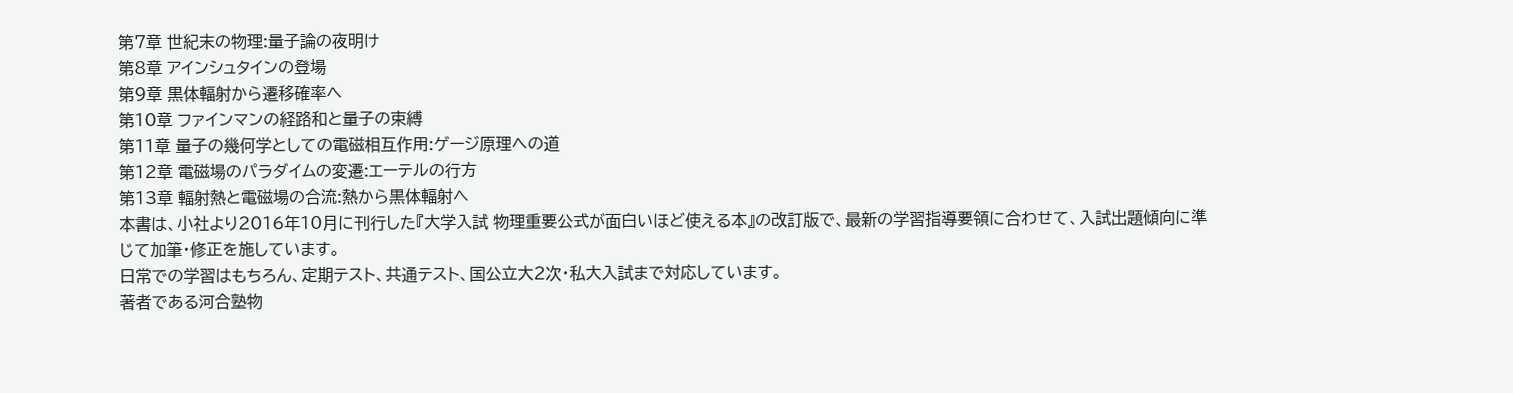第7章 世紀末の物理:量子論の夜明け
第8章 アインシュタインの登場
第9章 黒体輻射から遷移確率へ
第10章 ファインマンの経路和と量子の束縛
第11章 量子の幾何学としての電磁相互作用:ゲージ原理への道
第12章 電磁場のパラダイムの変遷:エーテルの行方
第13章 輻射熱と電磁場の合流:熱から黒体輻射へ
本書は、小社より2016年10月に刊行した『大学入試 物理重要公式が面白いほど使える本』の改訂版で、最新の学習指導要領に合わせて、入試出題傾向に準じて加筆・修正を施しています。
日常での学習はもちろん、定期テスト、共通テスト、国公立大2次・私大入試まで対応しています。
著者である河合塾物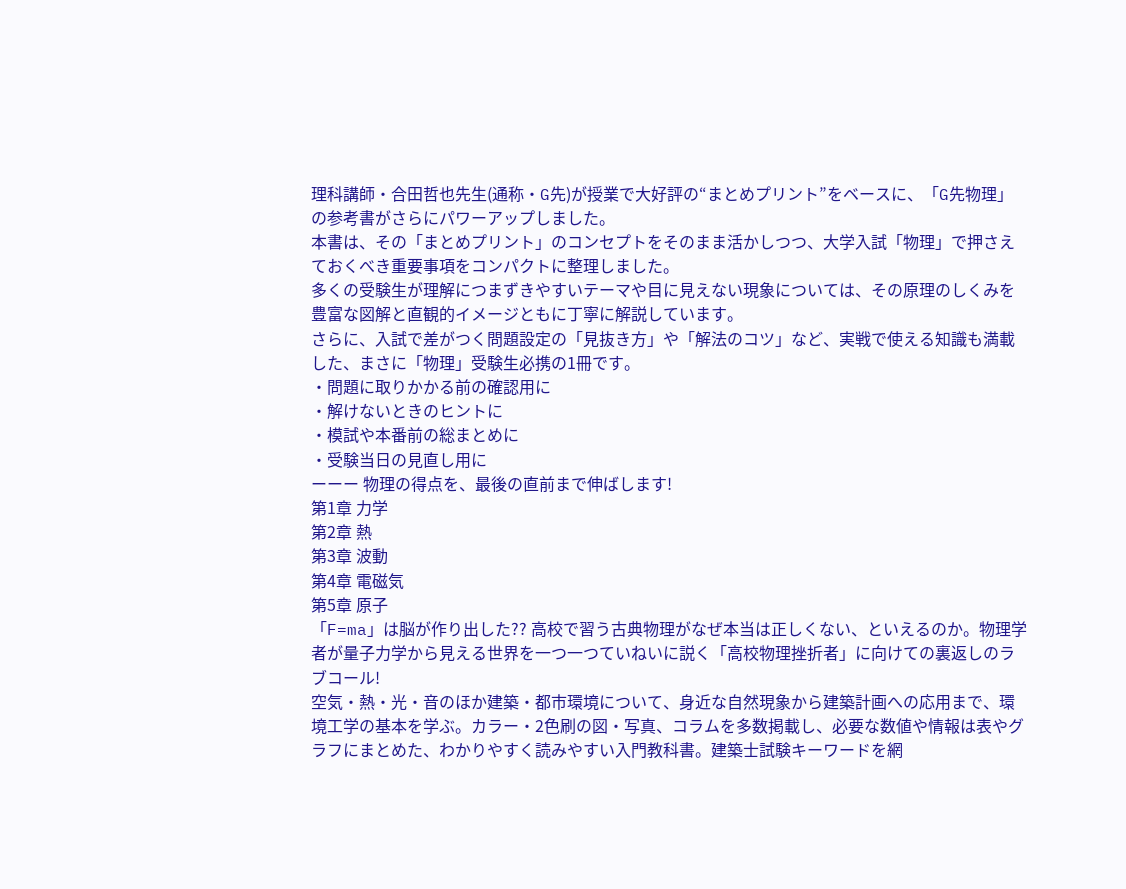理科講師・合田哲也先生(通称・G先)が授業で大好評の“まとめプリント”をベースに、「G先物理」の参考書がさらにパワーアップしました。
本書は、その「まとめプリント」のコンセプトをそのまま活かしつつ、大学入試「物理」で押さえておくべき重要事項をコンパクトに整理しました。
多くの受験生が理解につまずきやすいテーマや目に見えない現象については、その原理のしくみを豊富な図解と直観的イメージともに丁寧に解説しています。
さらに、入試で差がつく問題設定の「見抜き方」や「解法のコツ」など、実戦で使える知識も満載した、まさに「物理」受験生必携の1冊です。
・問題に取りかかる前の確認用に
・解けないときのヒントに
・模試や本番前の総まとめに
・受験当日の見直し用に
ーーー 物理の得点を、最後の直前まで伸ばします!
第1章 力学
第2章 熱
第3章 波動
第4章 電磁気
第5章 原子
「F=ma」は脳が作り出した?? 高校で習う古典物理がなぜ本当は正しくない、といえるのか。物理学者が量子力学から見える世界を一つ一つていねいに説く「高校物理挫折者」に向けての裏返しのラブコール!
空気・熱・光・音のほか建築・都市環境について、身近な自然現象から建築計画への応用まで、環境工学の基本を学ぶ。カラー・2色刷の図・写真、コラムを多数掲載し、必要な数値や情報は表やグラフにまとめた、わかりやすく読みやすい入門教科書。建築士試験キーワードを網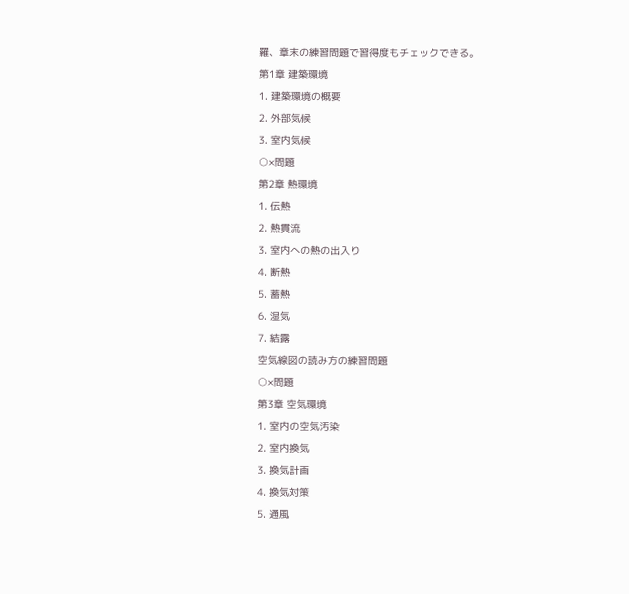羅、章末の練習問題で習得度もチェックできる。
第1章 建築環境
1. 建築環境の概要
2. 外部気候
3. 室内気候
○×問題
第2章 熱環境
1. 伝熱
2. 熱貫流
3. 室内への熱の出入り
4. 断熱
5. 蓄熱
6. 湿気
7. 結露
空気線図の読み方の練習問題
○×問題
第3章 空気環境
1. 室内の空気汚染
2. 室内換気
3. 換気計画
4. 換気対策
5. 通風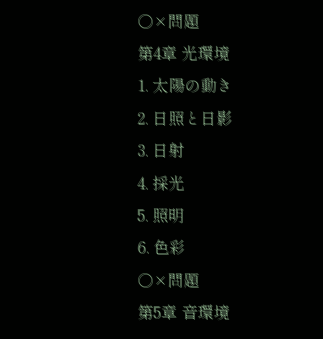○×問題
第4章 光環境
1. 太陽の動き
2. 日照と日影
3. 日射
4. 採光
5. 照明
6. 色彩
○×問題
第5章 音環境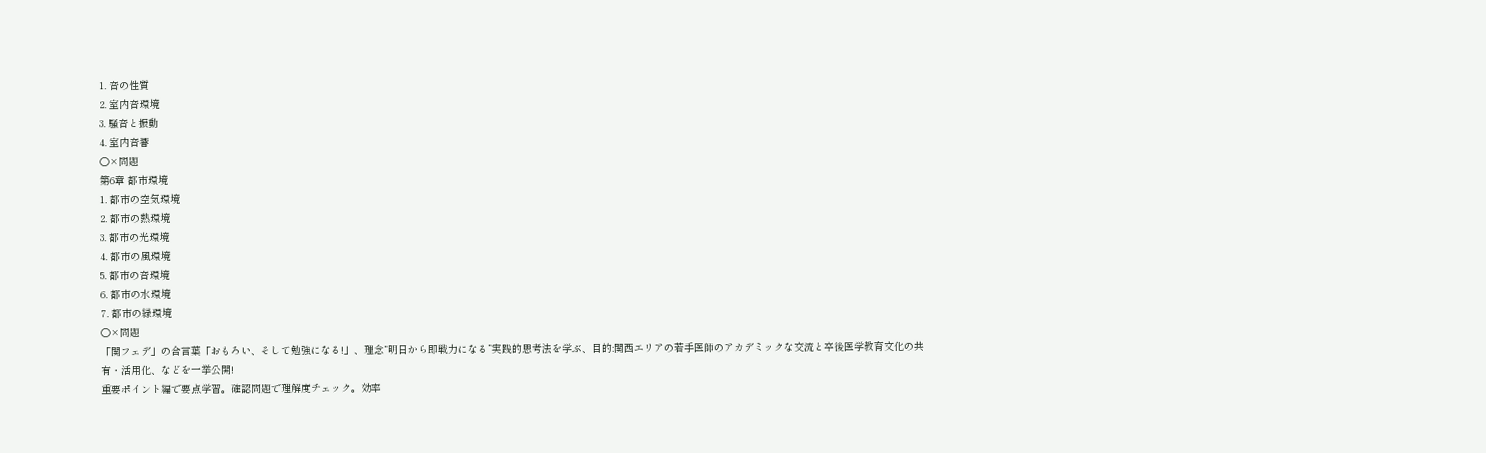1. 音の性質
2. 室内音環境
3. 騒音と振動
4. 室内音響
○×問題
第6章 都市環境
1. 都市の空気環境
2. 都市の熱環境
3. 都市の光環境
4. 都市の風環境
5. 都市の音環境
6. 都市の水環境
7. 都市の緑環境
○×問題
「関フェデ」の合言葉「おもろい、そして勉強になる!」、理念“明日から即戦力になる”実践的思考法を学ぶ、目的:関西エリアの若手医師のアカデミックな交流と卒後医学教育文化の共有・活用化、などを一挙公開!
重要ポイント編で要点学習。確認問題で理解度チェック。効率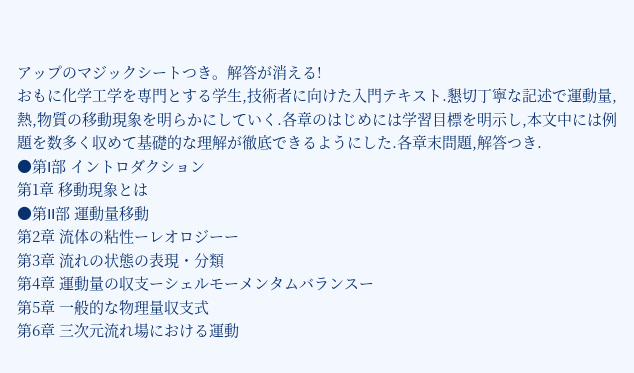アップのマジックシートつき。解答が消える!
おもに化学工学を専門とする学生,技術者に向けた入門テキスト.懇切丁寧な記述で運動量,熱,物質の移動現象を明らかにしていく.各章のはじめには学習目標を明示し,本文中には例題を数多く収めて基礎的な理解が徹底できるようにした.各章末問題,解答つき.
●第I部 イントロダクション
第1章 移動現象とは
●第II部 運動量移動
第2章 流体の粘性ーレオロジーー
第3章 流れの状態の表現・分類
第4章 運動量の収支ーシェルモーメンタムバランスー
第5章 一般的な物理量収支式
第6章 三次元流れ場における運動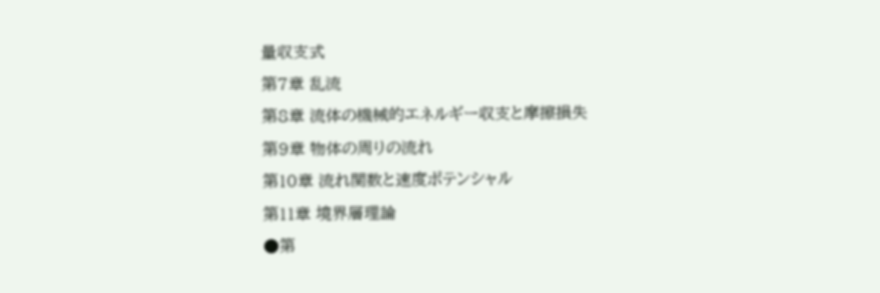量収支式
第7章 乱流
第8章 流体の機械的エネルギー収支と摩擦損失
第9章 物体の周りの流れ
第10章 流れ関数と速度ポテンシャル
第11章 境界層理論
●第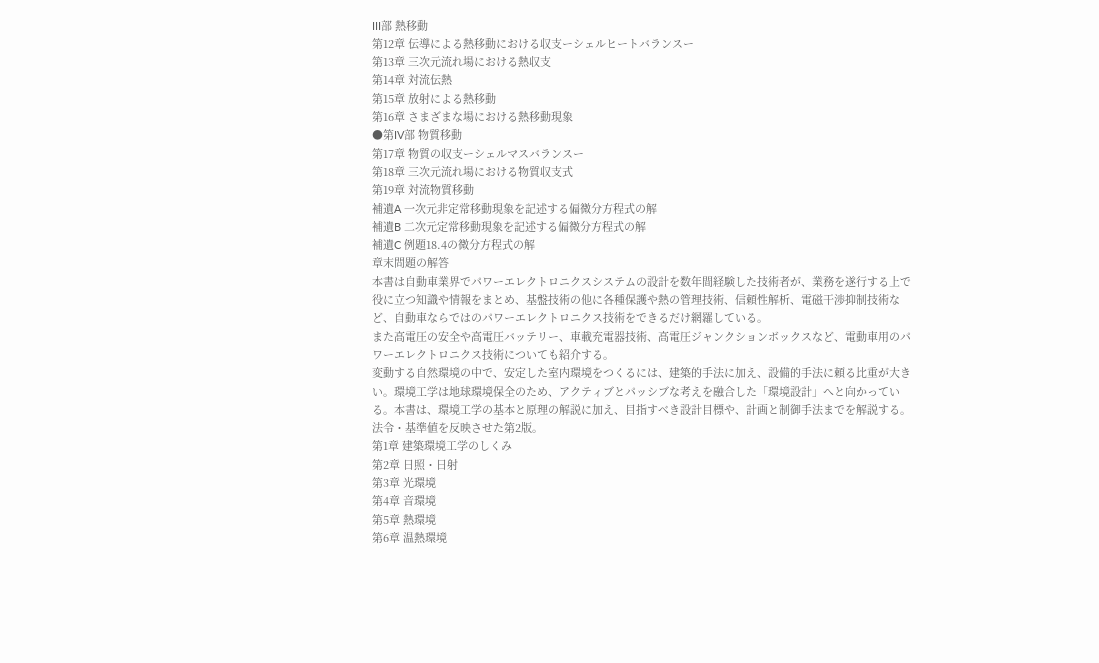III部 熱移動
第12章 伝導による熱移動における収支ーシェルヒートバランスー
第13章 三次元流れ場における熱収支
第14章 対流伝熱
第15章 放射による熱移動
第16章 さまざまな場における熱移動現象
●第IV部 物質移動
第17章 物質の収支ーシェルマスバランスー
第18章 三次元流れ場における物質収支式
第19章 対流物質移動
補遺A 一次元非定常移動現象を記述する偏微分方程式の解
補遺B 二次元定常移動現象を記述する偏微分方程式の解
補遺C 例題18.4の微分方程式の解
章末問題の解答
本書は自動車業界でパワーエレクトロニクスシステムの設計を数年間経験した技術者が、業務を遂行する上で役に立つ知識や情報をまとめ、基盤技術の他に各種保護や熱の管理技術、信頼性解析、電磁干渉抑制技術など、自動車ならではのパワーエレクトロニクス技術をできるだけ網羅している。
また高電圧の安全や高電圧バッテリー、車載充電器技術、高電圧ジャンクションボックスなど、電動車用のパワーエレクトロニクス技術についても紹介する。
変動する自然環境の中で、安定した室内環境をつくるには、建築的手法に加え、設備的手法に頼る比重が大きい。環境工学は地球環境保全のため、アクティブとパッシブな考えを融合した「環境設計」へと向かっている。本書は、環境工学の基本と原理の解説に加え、目指すべき設計目標や、計画と制御手法までを解説する。法令・基準値を反映させた第2版。
第1章 建築環境工学のしくみ
第2章 日照・日射
第3章 光環境
第4章 音環境
第5章 熱環境
第6章 温熱環境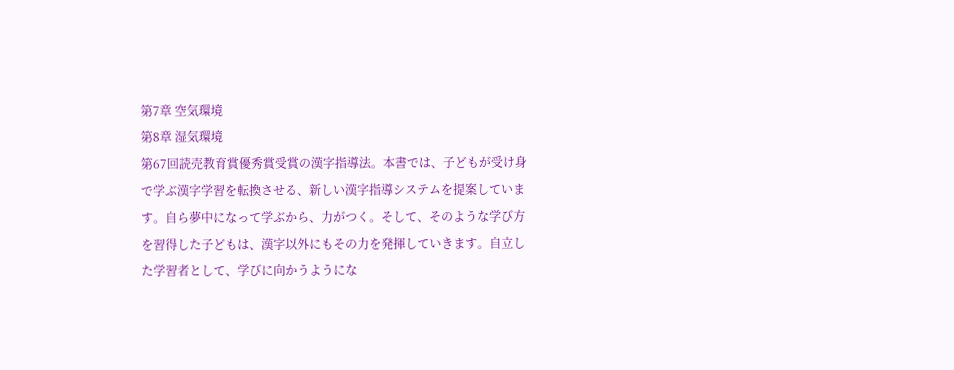第7章 空気環境
第8章 湿気環境
第67回読売教育賞優秀賞受賞の漢字指導法。本書では、子どもが受け身で学ぶ漢字学習を転換させる、新しい漢字指導システムを提案しています。自ら夢中になって学ぶから、力がつく。そして、そのような学び方を習得した子どもは、漢字以外にもその力を発揮していきます。自立した学習者として、学びに向かうようにな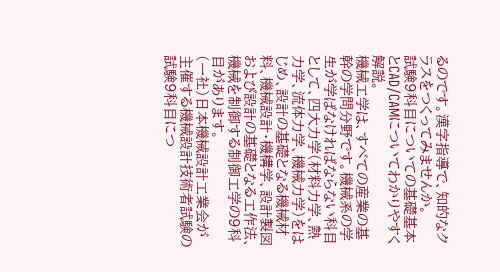るのです。漢字指導で、知的なクラスをつくってみませんか。
試験9科目についての基礎基本とCAD/CAMについてわかりやすく解説。
機械工学は、すべての産業の基幹の学問分野です。機械系の学生が学ばなければならない科目として、四大力学(材料力学、熱力学、流体力学、機械力学)をはじめ、設計の基礎となる機械材料、機械設計・機構学、設計製図および設計の基礎となる工作法、機械を制御する制御工学の9科目があります。
(一社)日本機械設計工業会が主催する機械設計技術者試験の試験9科目につ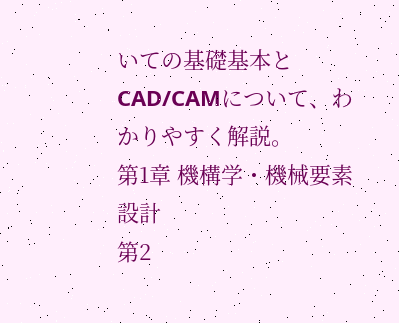いての基礎基本とCAD/CAMについて、わかりやすく解説。
第1章 機構学・機械要素設計
第2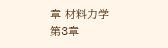章 材料力学
第3章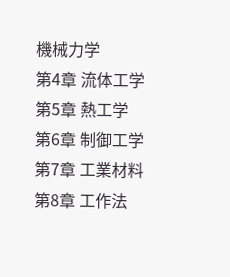機械力学
第4章 流体工学
第5章 熱工学
第6章 制御工学
第7章 工業材料
第8章 工作法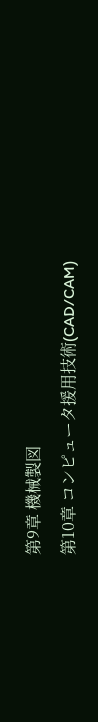第9章 機械製図
第10章 コンピュータ援用技術(CAD/CAM)